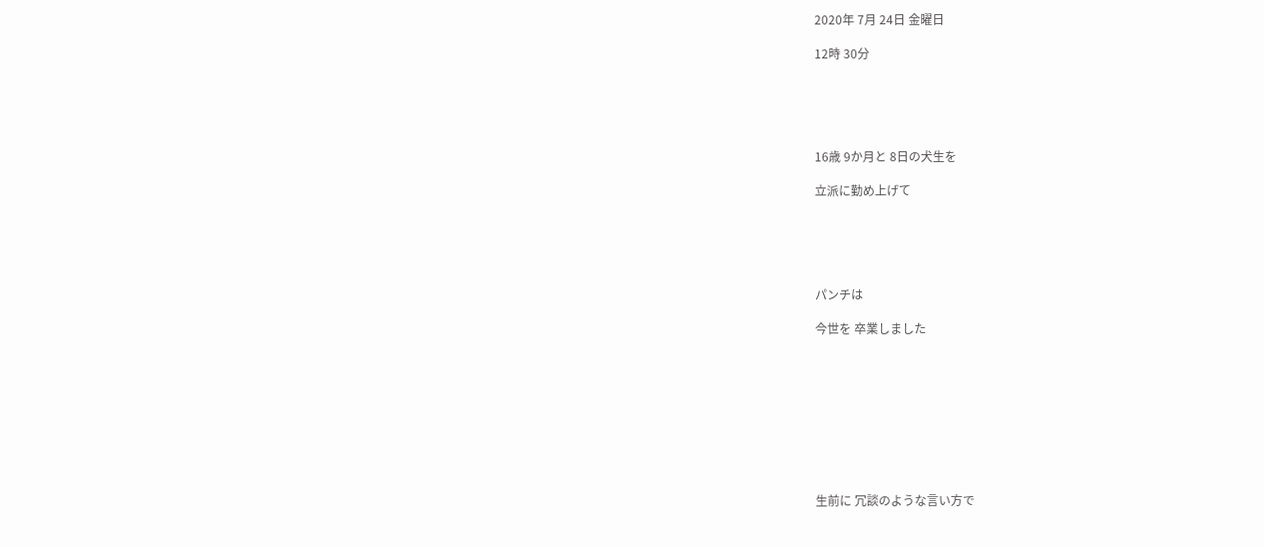2020年 7月 24日 金曜日

12時 30分





16歳 9か月と 8日の犬生を

立派に勤め上げて





パンチは

今世を 卒業しました









生前に 冗談のような言い方で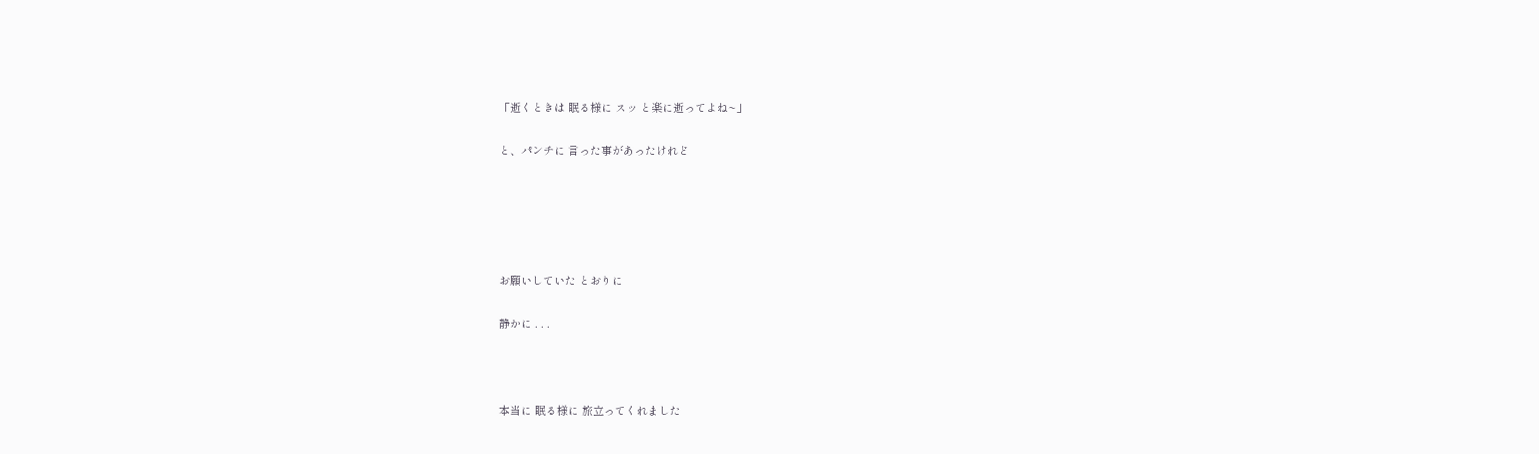「逝くときは 眠る様に スッ と楽に逝ってよね~」

と、パンチに 言った事があったけれど





お願いしていた とおりに

静かに . . .



本当に 眠る様に 旅立ってくれました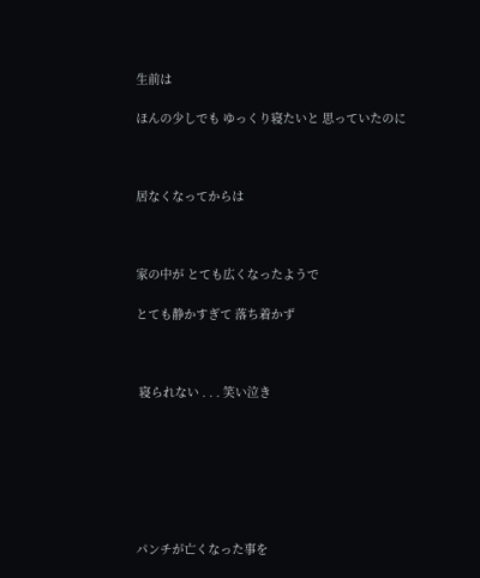生前は

ほんの少しでも ゆっくり寝たいと 思っていたのに



居なくなってからは



家の中が とても広くなったようで

とても静かすぎて 落ち着かず



 寝られない . . . 笑い泣き







パンチが亡くなった事を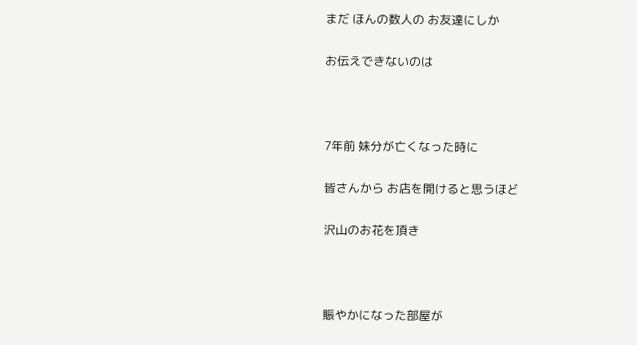まだ ほんの数人の お友達にしか

お伝えできないのは



7年前 妹分が亡くなった時に

皆さんから お店を開けると思うほど

沢山のお花を頂き



賑やかになった部屋が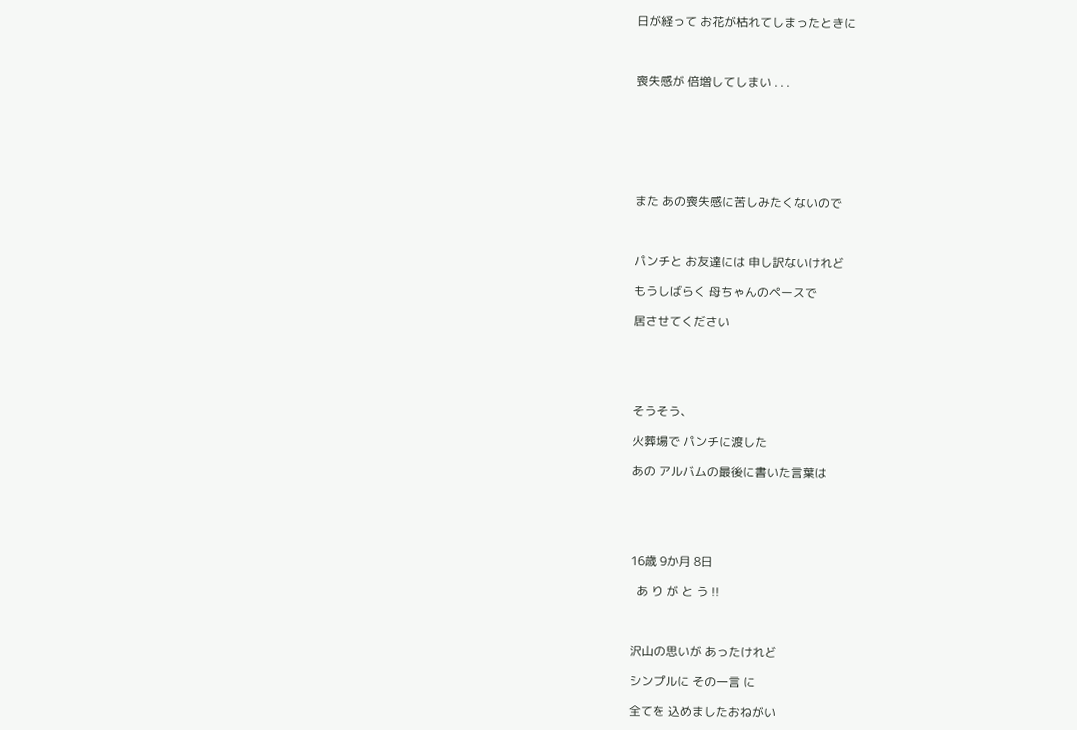日が経って お花が枯れてしまったときに



喪失感が 倍増してしまい . . .







また あの喪失感に苦しみたくないので



パンチと お友達には 申し訳ないけれど

もうしばらく 母ちゃんのペースで

居させてください





そうそう、

火葬場で パンチに渡した

あの アルバムの最後に書いた言葉は





16歳 9か月 8日

  あ り が と う !!



沢山の思いが あったけれど

シンプルに その一言 に

全てを 込めましたおねがい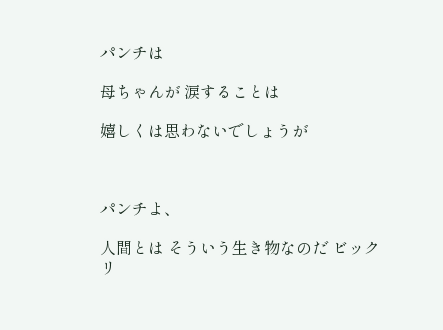パンチは

母ちゃんが 涙することは

嬉しくは思わないでしょうが



パンチよ、

人間とは そういう生き物なのだ ビックリ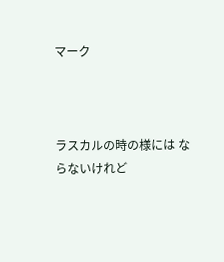マーク



ラスカルの時の様には ならないけれど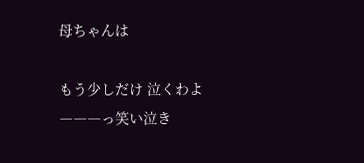母ちゃんは

もう少しだけ 泣くわよ―――っ笑い泣き